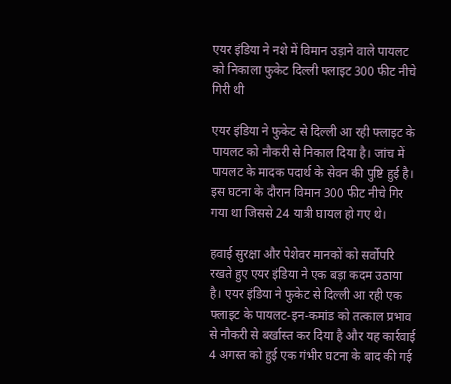एयर इंडिया ने नशे में विमान उड़ाने वाले पायलट को निकाला फुकेट दिल्ली फ्लाइट 300 फीट नीचे गिरी थी

एयर इंडिया ने फुकेट से दिल्ली आ रही फ्लाइट के पायलट को नौकरी से निकाल दिया है। जांच में पायलट के मादक पदार्थ के सेवन की पुष्टि हुई है। इस घटना के दौरान विमान 300 फीट नीचे गिर गया था जिससे 24 यात्री घायल हो गए थे।

हवाई सुरक्षा और पेशेवर मानकों को सर्वोपरि रखते हुए एयर इंडिया ने एक बड़ा कदम उठाया है। एयर इंडिया ने फुकेट से दिल्ली आ रही एक फ्लाइट के पायलट-इन-कमांड को तत्काल प्रभाव से नौकरी से बर्खास्त कर दिया है और यह कार्रवाई 4 अगस्त को हुई एक गंभीर घटना के बाद की गई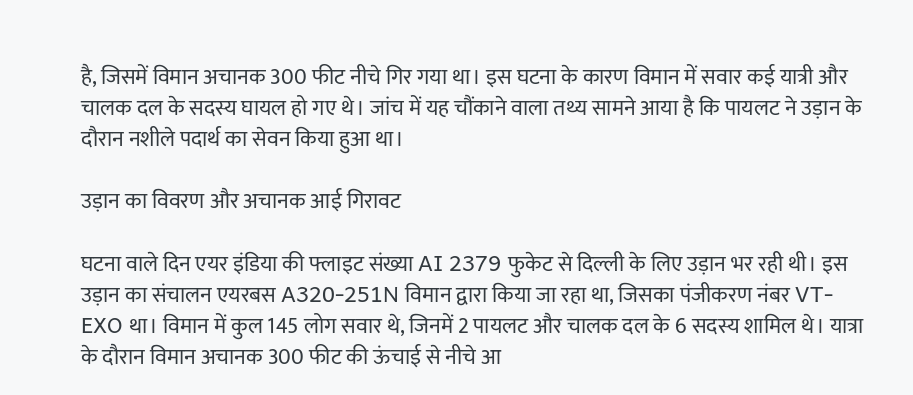है, जिसमें विमान अचानक 300 फीट नीचे गिर गया था। इस घटना के कारण विमान में सवार कई यात्री और चालक दल के सदस्य घायल हो गए थे। जांच में यह चौंकाने वाला तथ्य सामने आया है कि पायलट ने उड़ान के दौरान नशीले पदार्थ का सेवन किया हुआ था।

उड़ान का विवरण और अचानक आई गिरावट

घटना वाले दिन एयर इंडिया की फ्लाइट संख्या AI 2379 फुकेट से दिल्ली के लिए उड़ान भर रही थी। इस उड़ान का संचालन एयरबस A320-251N विमान द्वारा किया जा रहा था, जिसका पंजीकरण नंबर VT-EXO था। विमान में कुल 145 लोग सवार थे, जिनमें 2 पायलट और चालक दल के 6 सदस्य शामिल थे। यात्रा के दौरान विमान अचानक 300 फीट की ऊंचाई से नीचे आ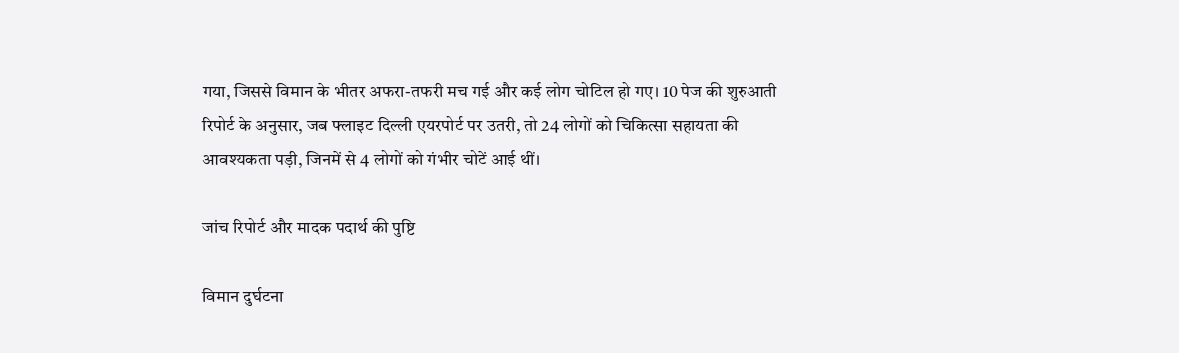गया, जिससे विमान के भीतर अफरा-तफरी मच गई और कई लोग चोटिल हो गए। 10 पेज की शुरुआती रिपोर्ट के अनुसार, जब फ्लाइट दिल्ली एयरपोर्ट पर उतरी, तो 24 लोगों को चिकित्सा सहायता की आवश्यकता पड़ी, जिनमें से 4 लोगों को गंभीर चोटें आई थीं।

जांच रिपोर्ट और मादक पदार्थ की पुष्टि

विमान दुर्घटना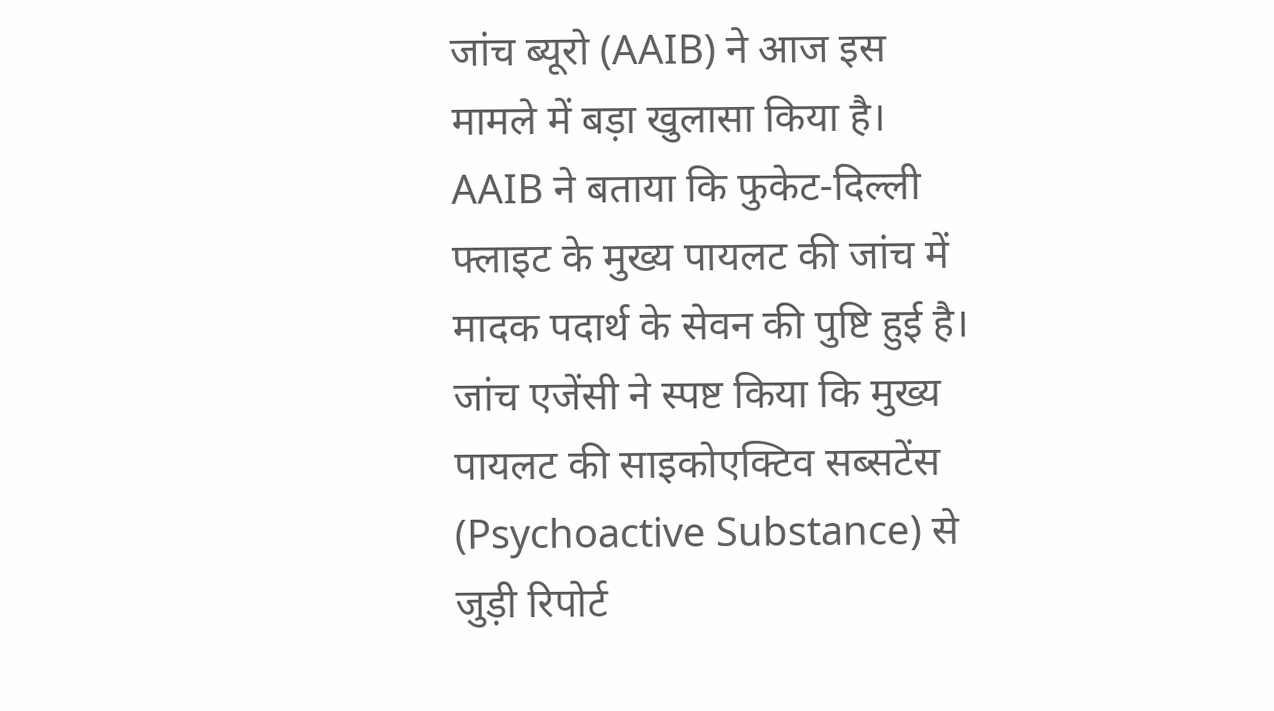जांच ब्यूरो (AAIB) ने आज इस मामले में बड़ा खुलासा किया है। AAIB ने बताया कि फुकेट-दिल्ली फ्लाइट के मुख्य पायलट की जांच में मादक पदार्थ के सेवन की पुष्टि हुई है। जांच एजेंसी ने स्पष्ट किया कि मुख्य पायलट की साइकोएक्टिव सब्सटेंस (Psychoactive Substance) से जुड़ी रिपोर्ट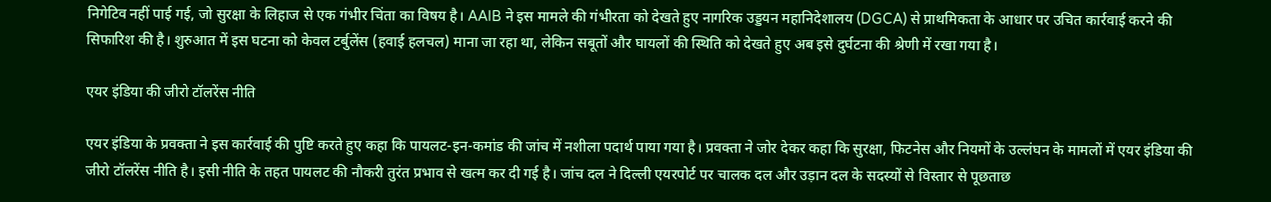निगेटिव नहीं पाई गई, जो सुरक्षा के लिहाज से एक गंभीर चिंता का विषय है। AAIB ने इस मामले की गंभीरता को देखते हुए नागरिक उड्डयन महानिदेशालय (DGCA) से प्राथमिकता के आधार पर उचित कार्रवाई करने की सिफारिश की है। शुरुआत में इस घटना को केवल टर्बुलेंस (हवाई हलचल) माना जा रहा था, लेकिन सबूतों और घायलों की स्थिति को देखते हुए अब इसे दुर्घटना की श्रेणी में रखा गया है।

एयर इंडिया की जीरो टॉलरेंस नीति

एयर इंडिया के प्रवक्ता ने इस कार्रवाई की पुष्टि करते हुए कहा कि पायलट-इन-कमांड की जांच में नशीला पदार्थ पाया गया है। प्रवक्ता ने जोर देकर कहा कि सुरक्षा, फिटनेस और नियमों के उल्लंघन के मामलों में एयर इंडिया की जीरो टॉलरेंस नीति है। इसी नीति के तहत पायलट की नौकरी तुरंत प्रभाव से खत्म कर दी गई है। जांच दल ने दिल्ली एयरपोर्ट पर चालक दल और उड़ान दल के सदस्यों से विस्तार से पूछताछ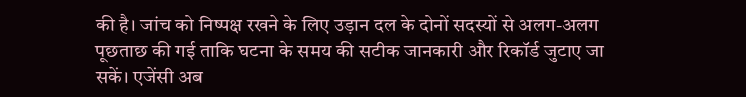की है। जांच को निष्पक्ष रखने के लिए उड़ान दल के दोनों सदस्यों से अलग-अलग पूछताछ की गई ताकि घटना के समय की सटीक जानकारी और रिकॉर्ड जुटाए जा सकें। एजेंसी अब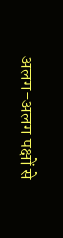अलग-अलग पक्षों से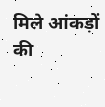मिले आंकड़ों की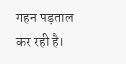गहन पड़ताल कर रही है।